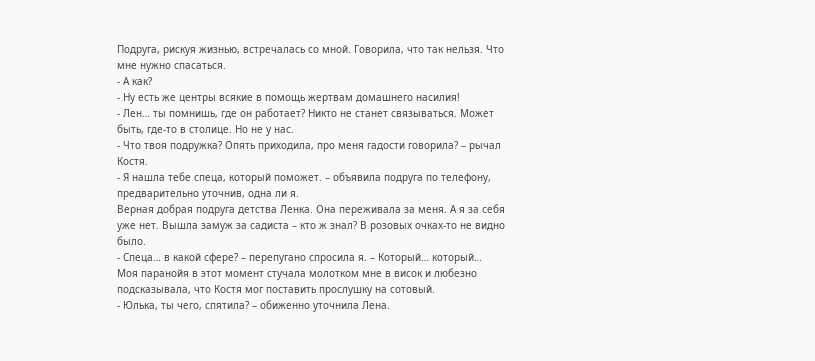Подруга, рискуя жизнью, встречалась со мной. Говорила, что так нельзя. Что мне нужно спасаться.
- А как?
- Ну есть же центры всякие в помощь жертвам домашнего насилия!
- Лен… ты помнишь, где он работает? Никто не станет связываться. Может быть, где-то в столице. Но не у нас.
- Что твоя подружка? Опять приходила, про меня гадости говорила? – рычал Костя.
- Я нашла тебе спеца, который поможет. – объявила подруга по телефону, предварительно уточнив, одна ли я.
Верная добрая подруга детства Ленка. Она переживала за меня. А я за себя уже нет. Вышла замуж за садиста – кто ж знал? В розовых очках-то не видно было.
- Спеца… в какой сфере? – перепугано спросила я. – Который… который…
Моя паранойя в этот момент стучала молотком мне в висок и любезно подсказывала, что Костя мог поставить прослушку на сотовый.
- Юлька, ты чего, спятила? – обиженно уточнила Лена.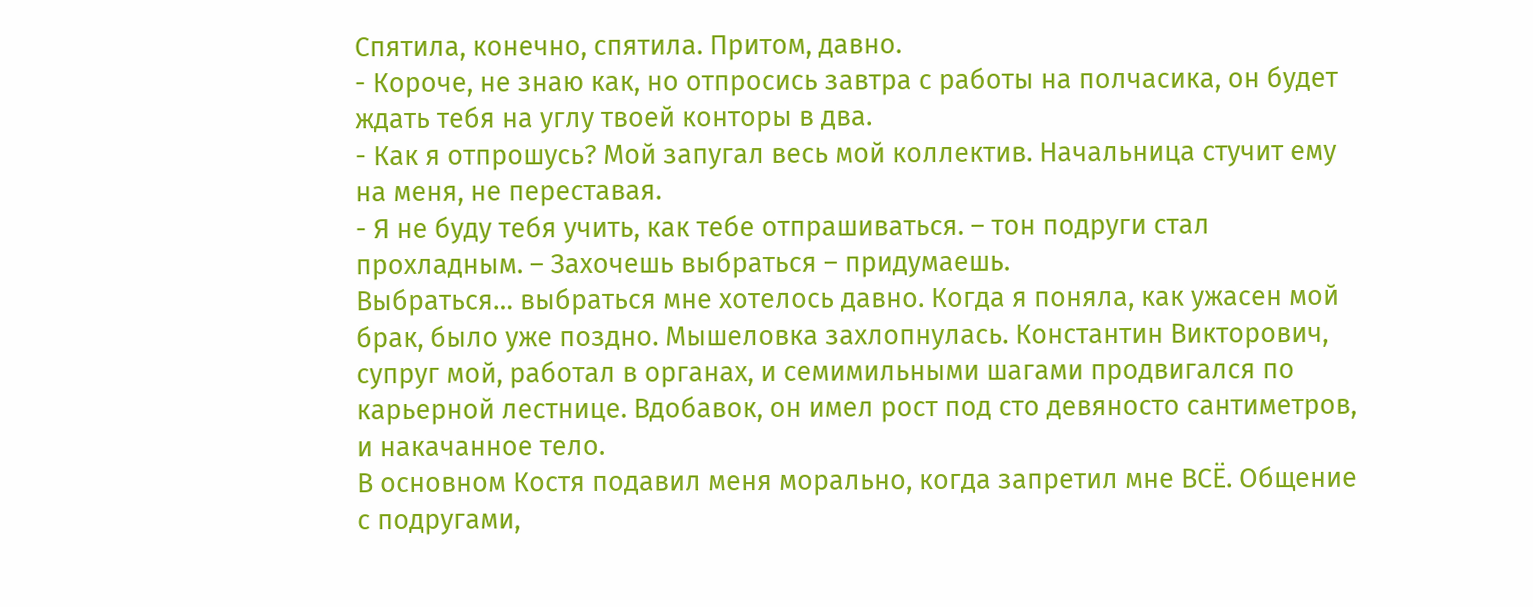Спятила, конечно, спятила. Притом, давно.
- Короче, не знаю как, но отпросись завтра с работы на полчасика, он будет ждать тебя на углу твоей конторы в два.
- Как я отпрошусь? Мой запугал весь мой коллектив. Начальница стучит ему на меня, не переставая.
- Я не буду тебя учить, как тебе отпрашиваться. – тон подруги стал прохладным. – Захочешь выбраться – придумаешь.
Выбраться… выбраться мне хотелось давно. Когда я поняла, как ужасен мой брак, было уже поздно. Мышеловка захлопнулась. Константин Викторович, супруг мой, работал в органах, и семимильными шагами продвигался по карьерной лестнице. Вдобавок, он имел рост под сто девяносто сантиметров, и накачанное тело.
В основном Костя подавил меня морально, когда запретил мне ВСЁ. Общение с подругами,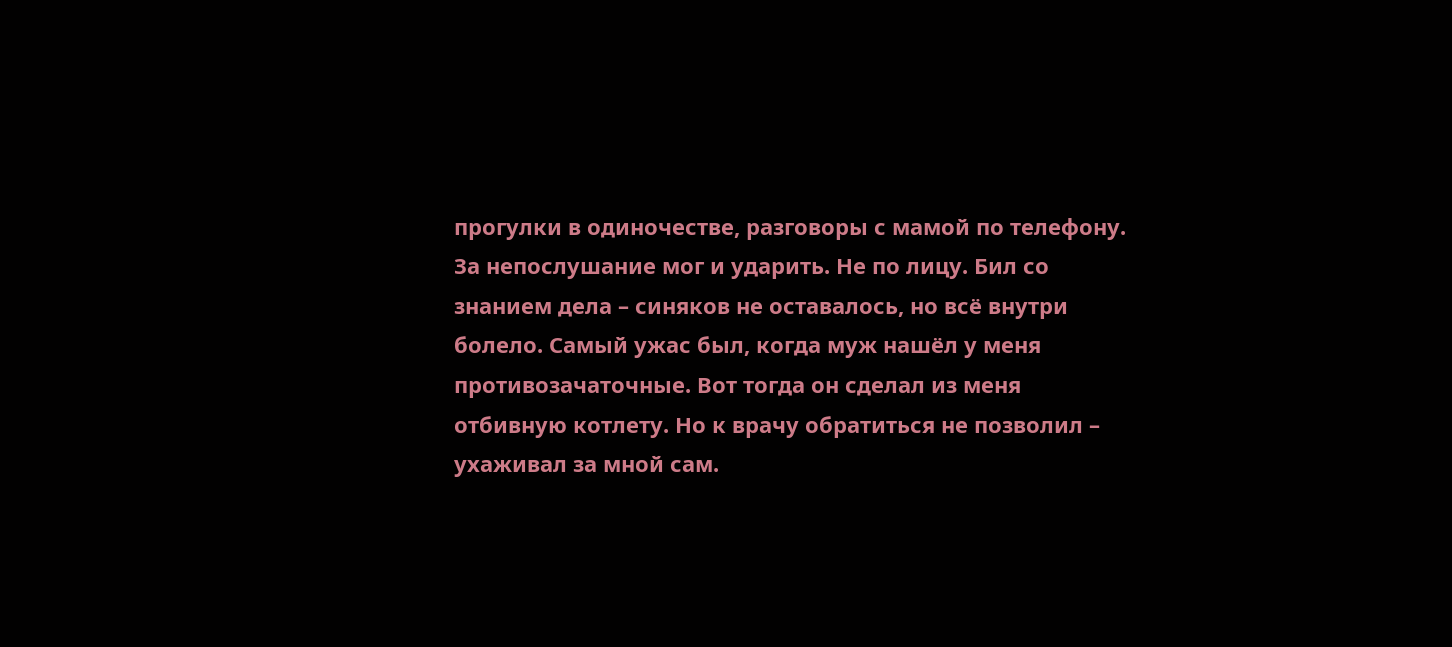прогулки в одиночестве, разговоры с мамой по телефону. За непослушание мог и ударить. Не по лицу. Бил со знанием дела – синяков не оставалось, но всё внутри болело. Самый ужас был, когда муж нашёл у меня противозачаточные. Вот тогда он сделал из меня отбивную котлету. Но к врачу обратиться не позволил – ухаживал за мной сам.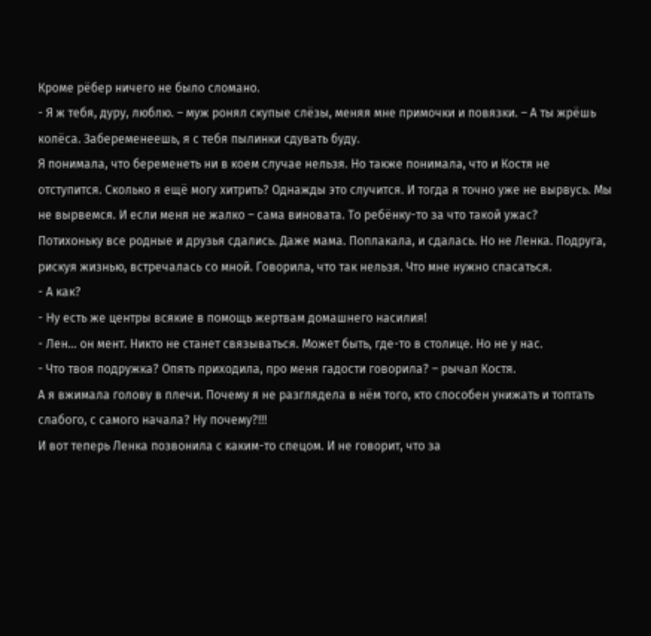Кроме рёбер ничего не было сломано.
- Я ж тебя, дуру, люблю. – муж ронял скупые слёзы, меняя мне примочки и повязки. – А ты жрёшь колёса. Забеременеешь, я с тебя пылинки сдувать буду.
Я понимала, что беременеть ни в коем случае нельзя. Но также понимала, что и Костя не отступится. Сколько я ещё могу хитрить? Однажды это случится. И тогда я точно уже не вырвусь. Мы не вырвемся. И если меня не жалко – сама виновата. То ребёнку-то за что такой ужас?
Потихоньку все родные и друзья сдались. Даже мама. Поплакала, и сдалась. Но не Ленка. Подруга, рискуя жизнью, встречалась со мной. Говорила, что так нельзя. Что мне нужно спасаться.
- А как?
- Ну есть же центры всякие в помощь жертвам домашнего насилия!
- Лен… он мент. Никто не станет связываться. Может быть, где-то в столице. Но не у нас.
- Что твоя подружка? Опять приходила, про меня гадости говорила? – рычал Костя.
А я вжимала голову в плечи. Почему я не разглядела в нём того, кто способен унижать и топтать слабого, с самого начала? Ну почему?!!!
И вот теперь Ленка позвонила с каким-то спецом. И не говорит, что за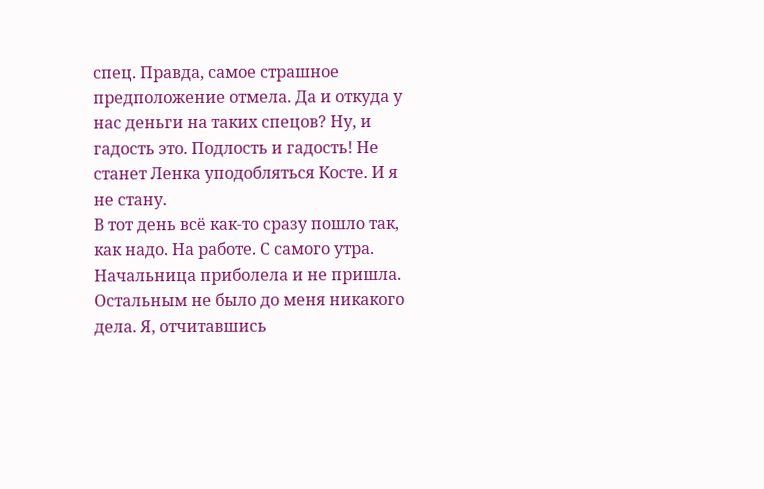спец. Правда, самое страшное предположение отмела. Да и откуда у нас деньги на таких спецов? Ну, и гадость это. Подлость и гадость! Не станет Ленка уподобляться Косте. И я не стану.
В тот день всё как-то сразу пошло так, как надо. На работе. С самого утра. Начальница приболела и не пришла. Остальным не было до меня никакого дела. Я, отчитавшись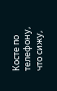Косте по телефону, что сижу,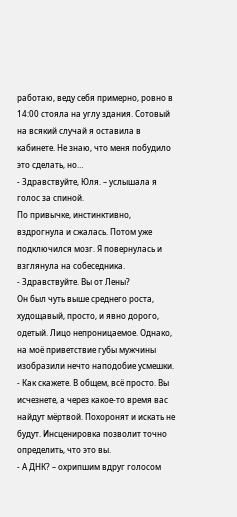работаю, веду себя примерно, ровно в 14:00 стояла на углу здания. Сотовый на всякий случай я оставила в кабинете. Не знаю, что меня побудило это сделать, но…
- Здравствуйте, Юля. – услышала я голос за спиной.
По привычке, инстинктивно, вздрогнула и сжалась. Потом уже подключился мозг. Я повернулась и взглянула на собеседника.
- Здравствуйте. Вы от Лены?
Он был чуть выше среднего роста, худощавый, просто, и явно дорого, одетый. Лицо непроницаемое. Однако, на моё приветствие губы мужчины изобразили нечто наподобие усмешки.
- Как скажете. В общем, всё просто. Вы исчезнете, а через какое-то время вас найдут мёртвой. Похоронят и искать не будут. Инсценировка позволит точно определить, что это вы.
- А ДНК? – охрипшим вдруг голосом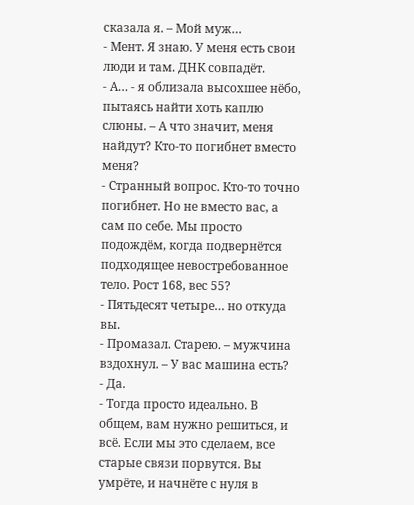сказала я. – Мой муж…
- Мент. Я знаю. У меня есть свои люди и там. ДНК совпадёт.
- А… - я облизала высохшее нёбо, пытаясь найти хоть каплю слюны. – А что значит, меня найдут? Кто-то погибнет вместо меня?
- Странный вопрос. Кто-то точно погибнет. Но не вместо вас, а сам по себе. Мы просто подождём, когда подвернётся подходящее невостребованное тело. Рост 168, вес 55?
- Пятьдесят четыре… но откуда вы.
- Промазал. Старею. – мужчина вздохнул. – У вас машина есть?
- Да.
- Тогда просто идеально. В общем, вам нужно решиться, и всё. Если мы это сделаем, все старые связи порвутся. Вы умрёте, и начнёте с нуля в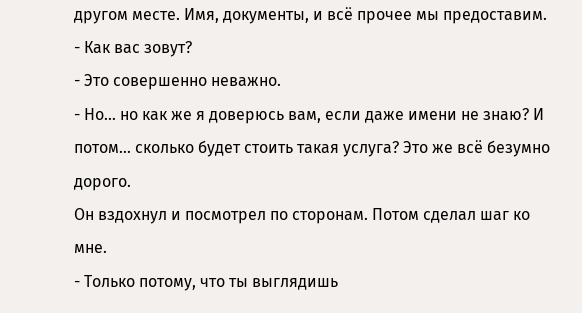другом месте. Имя, документы, и всё прочее мы предоставим.
- Как вас зовут?
- Это совершенно неважно.
- Но… но как же я доверюсь вам, если даже имени не знаю? И потом… сколько будет стоить такая услуга? Это же всё безумно дорого.
Он вздохнул и посмотрел по сторонам. Потом сделал шаг ко мне.
- Только потому, что ты выглядишь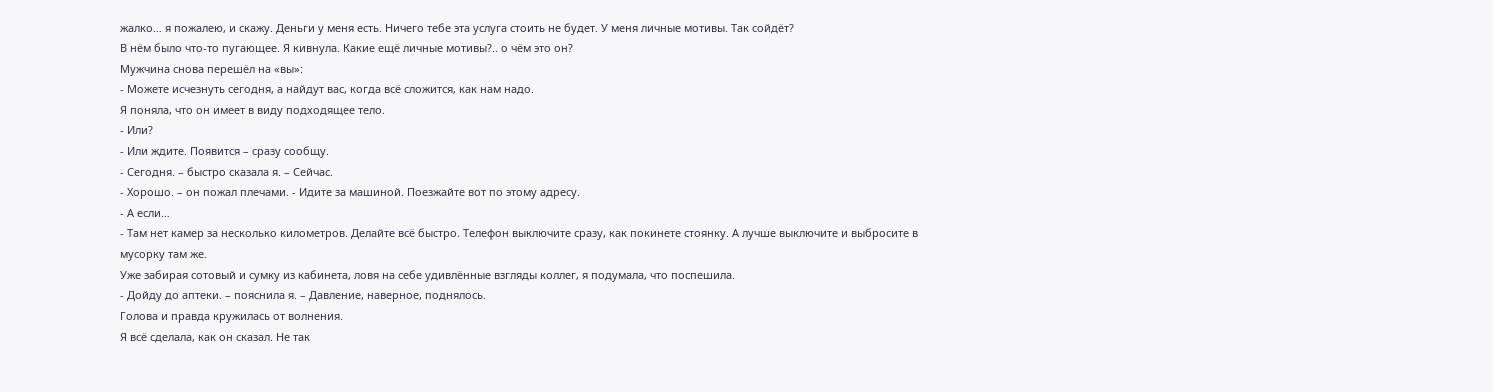жалко… я пожалею, и скажу. Деньги у меня есть. Ничего тебе эта услуга стоить не будет. У меня личные мотивы. Так сойдёт?
В нём было что-то пугающее. Я кивнула. Какие ещё личные мотивы?.. о чём это он?
Мужчина снова перешёл на «вы»:
- Можете исчезнуть сегодня, а найдут вас, когда всё сложится, как нам надо.
Я поняла, что он имеет в виду подходящее тело.
- Или?
- Или ждите. Появится – сразу сообщу.
- Сегодня. – быстро сказала я. – Сейчас.
- Хорошо. – он пожал плечами. - Идите за машиной. Поезжайте вот по этому адресу.
- А если…
- Там нет камер за несколько километров. Делайте всё быстро. Телефон выключите сразу, как покинете стоянку. А лучше выключите и выбросите в мусорку там же.
Уже забирая сотовый и сумку из кабинета, ловя на себе удивлённые взгляды коллег, я подумала, что поспешила.
- Дойду до аптеки. – пояснила я. – Давление, наверное, поднялось.
Голова и правда кружилась от волнения.
Я всё сделала, как он сказал. Не так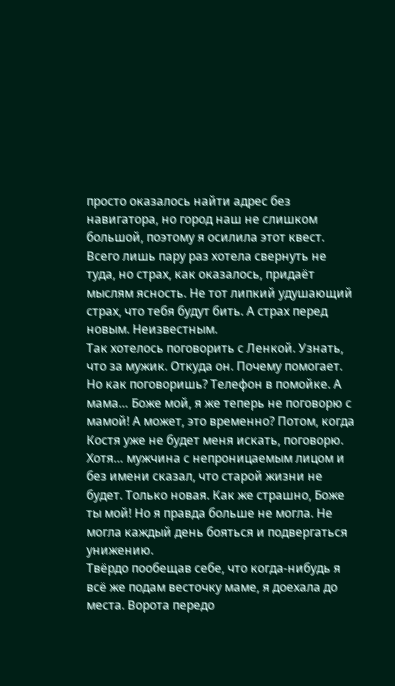просто оказалось найти адрес без навигатора, но город наш не слишком большой, поэтому я осилила этот квест. Всего лишь пару раз хотела свернуть не туда, но страх, как оказалось, придаёт мыслям ясность. Не тот липкий удушающий страх, что тебя будут бить. А страх перед новым. Неизвестным.
Так хотелось поговорить с Ленкой. Узнать, что за мужик. Откуда он. Почему помогает. Но как поговоришь? Телефон в помойке. А мама… Боже мой, я же теперь не поговорю с мамой! А может, это временно? Потом, когда Костя уже не будет меня искать, поговорю. Хотя… мужчина с непроницаемым лицом и без имени сказал, что старой жизни не будет. Только новая. Как же страшно, Боже ты мой! Но я правда больше не могла. Не могла каждый день бояться и подвергаться унижению.
Твёрдо пообещав себе, что когда-нибудь я всё же подам весточку маме, я доехала до места. Ворота передо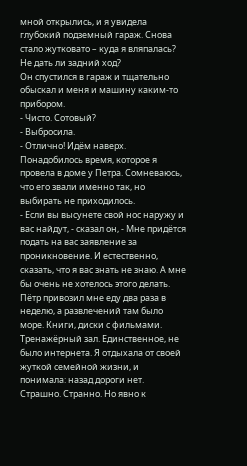мной открылись, и я увидела глубокий подземный гараж. Снова стало жутковато – куда я вляпалась? Не дать ли задний ход?
Он спустился в гараж и тщательно обыскал и меня и машину каким-то прибором.
- Чисто. Сотовый?
- Выбросила.
- Отлично! Идём наверх.
Понадобилось время, которое я провела в доме у Петра. Сомневаюсь, что его звали именно так, но выбирать не приходилось.
- Если вы высунете свой нос наружу и вас найдут, - сказал он, - Мне придётся подать на вас заявление за проникновение. И естественно, сказать, что я вас знать не знаю. А мне бы очень не хотелось этого делать.
Пётр привозил мне еду два раза в неделю, а развлечений там было море. Книги, диски с фильмами. Тренажёрный зал. Единственное, не было интернета. Я отдыхала от своей жуткой семейной жизни, и понимала: назад дороги нет. Страшно. Странно. Но явно к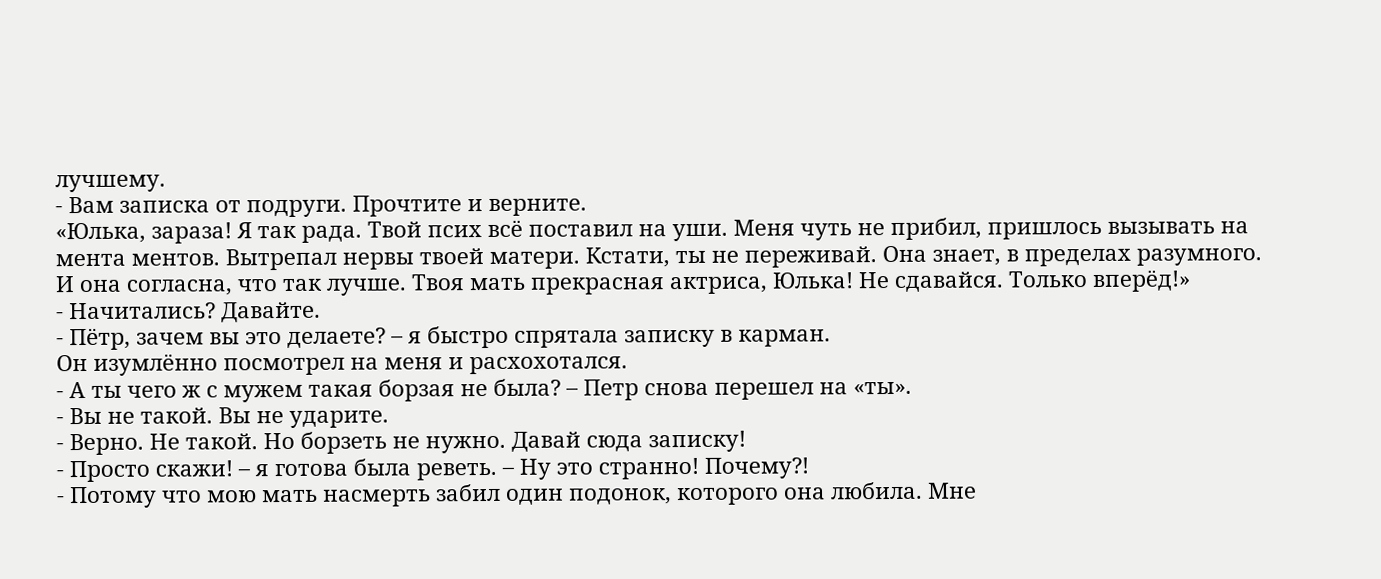лучшему.
- Вам записка от подруги. Прочтите и верните.
«Юлька, зараза! Я так рада. Твой псих всё поставил на уши. Меня чуть не прибил, пришлось вызывать на мента ментов. Вытрепал нервы твоей матери. Кстати, ты не переживай. Она знает, в пределах разумного. И она согласна, что так лучше. Твоя мать прекрасная актриса, Юлька! Не сдавайся. Только вперёд!»
- Начитались? Давайте.
- Пётр, зачем вы это делаете? – я быстро спрятала записку в карман.
Он изумлённо посмотрел на меня и расхохотался.
- А ты чего ж с мужем такая борзая не была? – Петр снова перешел на «ты».
- Вы не такой. Вы не ударите.
- Верно. Не такой. Но борзеть не нужно. Давай сюда записку!
- Просто скажи! – я готова была реветь. – Ну это странно! Почему?!
- Потому что мою мать насмерть забил один подонок, которого она любила. Мне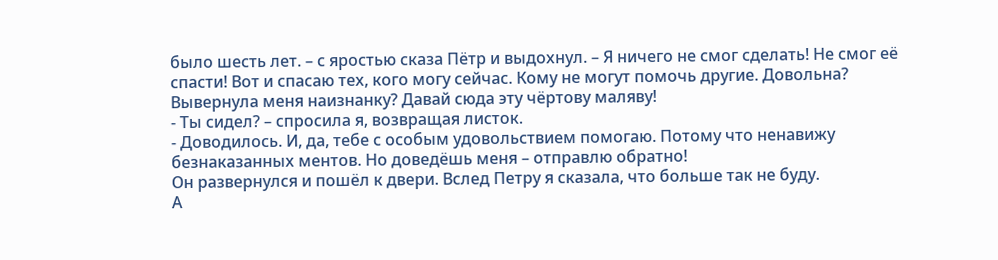было шесть лет. – с яростью сказа Пётр и выдохнул. – Я ничего не смог сделать! Не смог её спасти! Вот и спасаю тех, кого могу сейчас. Кому не могут помочь другие. Довольна? Вывернула меня наизнанку? Давай сюда эту чёртову маляву!
- Ты сидел? – спросила я, возвращая листок.
- Доводилось. И, да, тебе с особым удовольствием помогаю. Потому что ненавижу безнаказанных ментов. Но доведёшь меня – отправлю обратно!
Он развернулся и пошёл к двери. Вслед Петру я сказала, что больше так не буду.
А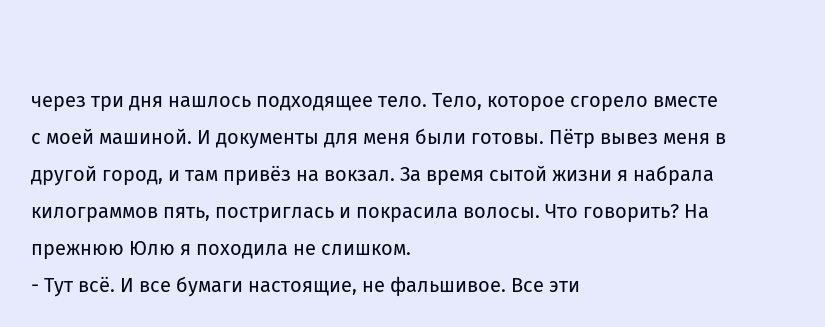через три дня нашлось подходящее тело. Тело, которое сгорело вместе с моей машиной. И документы для меня были готовы. Пётр вывез меня в другой город, и там привёз на вокзал. За время сытой жизни я набрала килограммов пять, постриглась и покрасила волосы. Что говорить? На прежнюю Юлю я походила не слишком.
- Тут всё. И все бумаги настоящие, не фальшивое. Все эти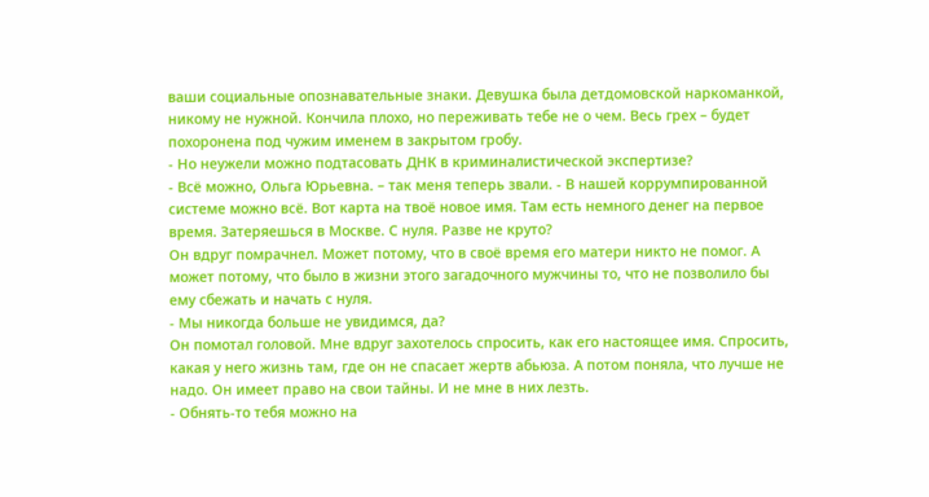ваши социальные опознавательные знаки. Девушка была детдомовской наркоманкой, никому не нужной. Кончила плохо, но переживать тебе не о чем. Весь грех – будет похоронена под чужим именем в закрытом гробу.
- Но неужели можно подтасовать ДНК в криминалистической экспертизе?
- Всё можно, Ольга Юрьевна. – так меня теперь звали. - В нашей коррумпированной системе можно всё. Вот карта на твоё новое имя. Там есть немного денег на первое время. Затеряешься в Москве. С нуля. Разве не круто?
Он вдруг помрачнел. Может потому, что в своё время его матери никто не помог. А может потому, что было в жизни этого загадочного мужчины то, что не позволило бы ему сбежать и начать с нуля.
- Мы никогда больше не увидимся, да?
Он помотал головой. Мне вдруг захотелось спросить, как его настоящее имя. Спросить, какая у него жизнь там, где он не спасает жертв абьюза. А потом поняла, что лучше не надо. Он имеет право на свои тайны. И не мне в них лезть.
- Обнять-то тебя можно на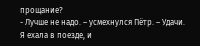прощание?
- Лучше не надо. – усмехнулся Пётр. – Удачи.
Я ехала в поезде, и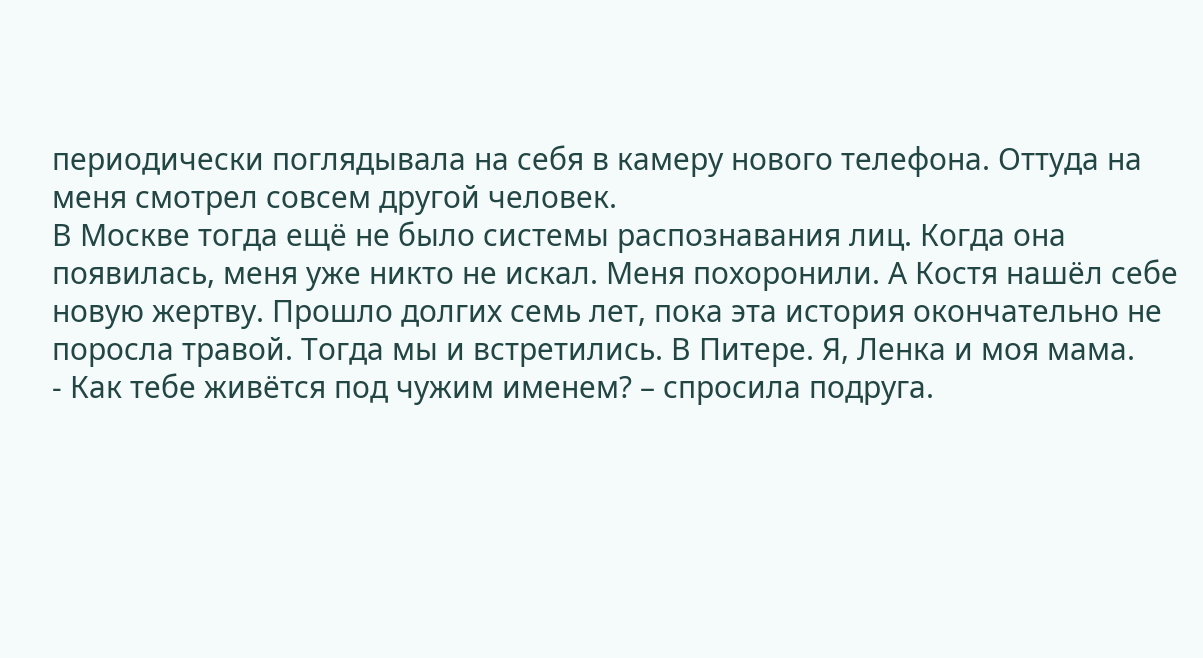периодически поглядывала на себя в камеру нового телефона. Оттуда на меня смотрел совсем другой человек.
В Москве тогда ещё не было системы распознавания лиц. Когда она появилась, меня уже никто не искал. Меня похоронили. А Костя нашёл себе новую жертву. Прошло долгих семь лет, пока эта история окончательно не поросла травой. Тогда мы и встретились. В Питере. Я, Ленка и моя мама.
- Как тебе живётся под чужим именем? – спросила подруга.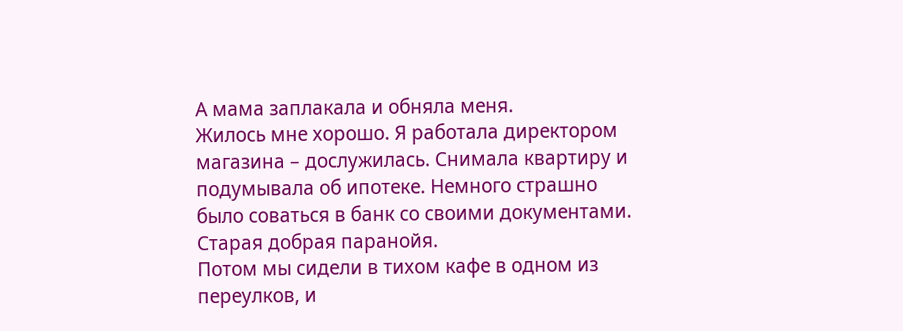А мама заплакала и обняла меня.
Жилось мне хорошо. Я работала директором магазина – дослужилась. Снимала квартиру и подумывала об ипотеке. Немного страшно было соваться в банк со своими документами. Старая добрая паранойя.
Потом мы сидели в тихом кафе в одном из переулков, и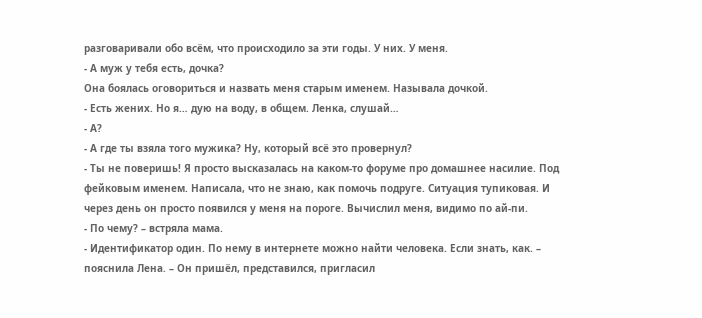разговаривали обо всём, что происходило за эти годы. У них. У меня.
- А муж у тебя есть, дочка?
Она боялась оговориться и назвать меня старым именем. Называла дочкой.
- Есть жених. Но я… дую на воду, в общем. Ленка, слушай…
- А?
- А где ты взяла того мужика? Ну, который всё это провернул?
- Ты не поверишь! Я просто высказалась на каком-то форуме про домашнее насилие. Под фейковым именем. Написала, что не знаю, как помочь подруге. Ситуация тупиковая. И через день он просто появился у меня на пороге. Вычислил меня, видимо по ай-пи.
- По чему? – встряла мама.
- Идентификатор один. По нему в интернете можно найти человека. Если знать, как. – пояснила Лена. – Он пришёл, представился, пригласил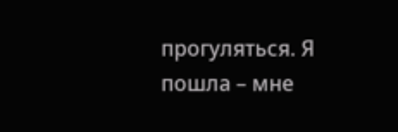прогуляться. Я пошла – мне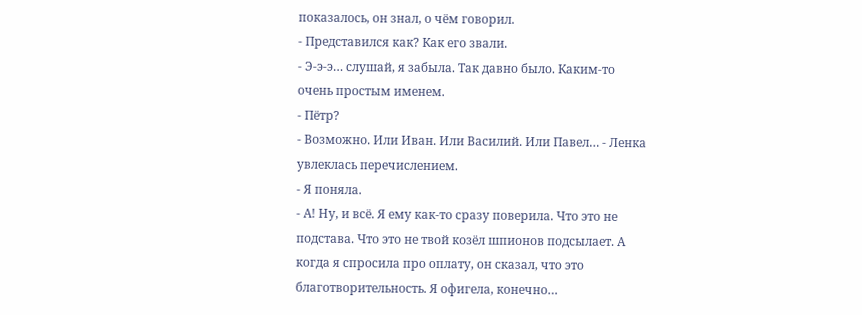показалось, он знал, о чём говорил.
- Представился как? Как его звали.
- Э-э-э… слушай, я забыла. Так давно было. Каким-то очень простым именем.
- Пётр?
- Возможно. Или Иван. Или Василий. Или Павел… - Ленка увлеклась перечислением.
- Я поняла.
- А! Ну, и всё. Я ему как-то сразу поверила. Что это не подстава. Что это не твой козёл шпионов подсылает. А когда я спросила про оплату, он сказал, что это благотворительность. Я офигела, конечно…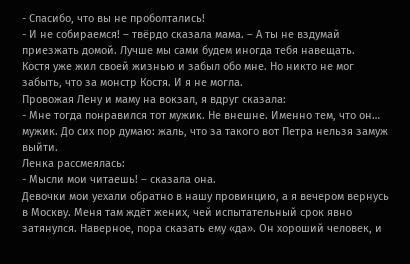- Спасибо, что вы не проболтались!
- И не собираемся! – твёрдо сказала мама. – А ты не вздумай приезжать домой. Лучше мы сами будем иногда тебя навещать.
Костя уже жил своей жизнью и забыл обо мне. Но никто не мог забыть, что за монстр Костя. И я не могла.
Провожая Лену и маму на вокзал, я вдруг сказала:
- Мне тогда понравился тот мужик. Не внешне. Именно тем, что он… мужик. До сих пор думаю: жаль, что за такого вот Петра нельзя замуж выйти.
Ленка рассмеялась:
- Мысли мои читаешь! – сказала она.
Девочки мои уехали обратно в нашу провинцию, а я вечером вернусь в Москву. Меня там ждёт жених, чей испытательный срок явно затянулся. Наверное, пора сказать ему «да». Он хороший человек, и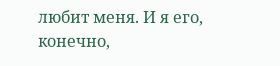любит меня. И я его, конечно,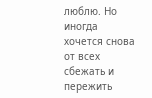люблю. Но иногда хочется снова от всех сбежать и пережить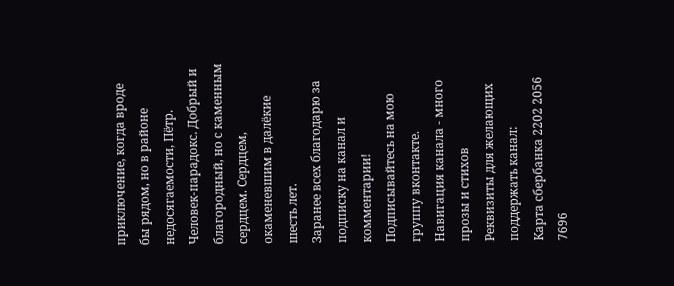приключение, когда вроде бы рядом, но в районе недосягаемости, Пётр. Человек-парадокс. Добрый и благородный, но с каменным сердцем. Сердцем, окаменевшим в далёкие шесть лет.
Заранее всех благодарю за подписку на канал и комментарии!
Подписывайтесь на мою группу вконтакте.
Навигация канала - много прозы и стихов
Реквизиты для желающих поддержать канал:
Карта сбербанка 2202 2056 7696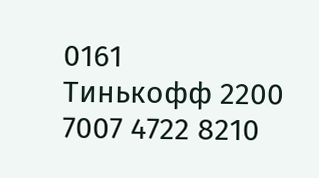0161
Тинькофф 2200 7007 4722 8210